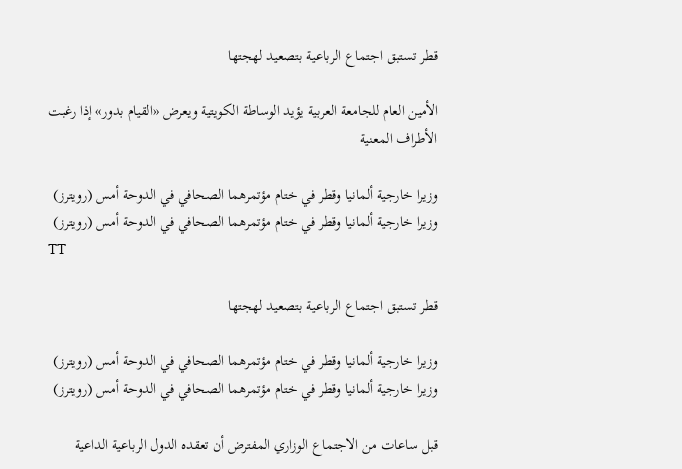قطر تستبق اجتماع الرباعية بتصعيد لهجتها

الأمين العام للجامعة العربية يؤيد الوساطة الكويتية ويعرض «القيام بدور» إذا رغبت الأطراف المعنية

وزيرا خارجية ألمانيا وقطر في ختام مؤتمرهما الصحافي في الدوحة أمس (رويترز)
وزيرا خارجية ألمانيا وقطر في ختام مؤتمرهما الصحافي في الدوحة أمس (رويترز)
TT

قطر تستبق اجتماع الرباعية بتصعيد لهجتها

وزيرا خارجية ألمانيا وقطر في ختام مؤتمرهما الصحافي في الدوحة أمس (رويترز)
وزيرا خارجية ألمانيا وقطر في ختام مؤتمرهما الصحافي في الدوحة أمس (رويترز)

قبل ساعات من الاجتماع الوزاري المفترض أن تعقده الدول الرباعية الداعية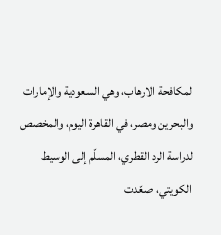لمكافحة الارهاب، وهي السعودية والإمارات والبحرين ومصر، في القاهرة اليوم، والمخصص لدراسة الرد القطري، المسلّم إلى الوسيط الكويتي، صعّدت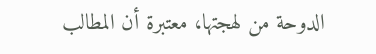الدوحة من لهجتها، معتبرة أن المطالب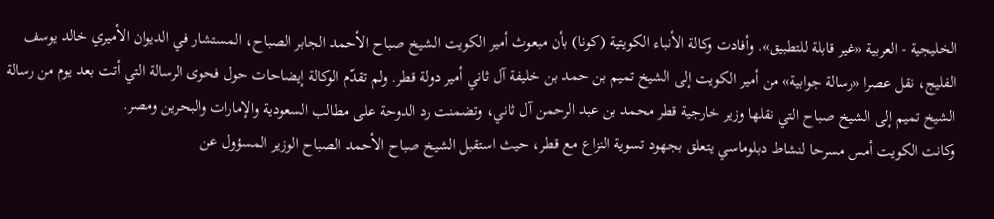الخليجية - العربية «غير قابلة للتطبيق». وأفادت وكالة الأنباء الكويتية (كونا) بأن مبعوث أمير الكويت الشيخ صباح الأحمد الجابر الصباح، المستشار في الديوان الأميري خالد يوسف الفليج، نقل عصرا «رسالة جوابية» من أمير الكويت إلى الشيخ تميم بن حمد بن خليفة آل ثاني أمير دولة قطر. ولم تقدّم الوكالة إيضاحات حول فحوى الرسالة التي أتت بعد يوم من رسالة الشيخ تميم إلى الشيخ صباح التي نقلها وزير خارجية قطر محمد بن عبد الرحمن آل ثاني، وتضمنت رد الدوحة على مطالب السعودية والإمارات والبحرين ومصر.
وكانت الكويت أمس مسرحا لنشاط دبلوماسي يتعلق بجهود تسوية النزاع مع قطر، حيث استقبل الشيخ صباح الأحمد الصباح الوزير المسؤول عن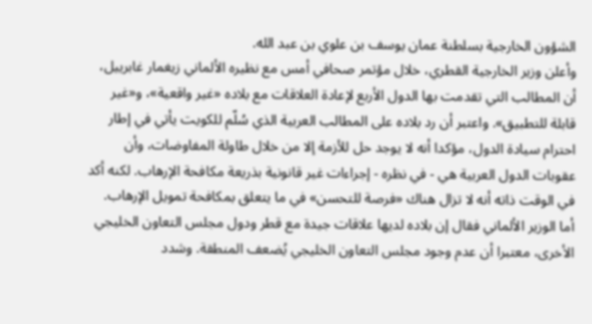الشؤون الخارجية بسلطنة عمان يوسف بن علوي بن عبد الله.
وأعلن وزير الخارجية القطري، خلال مؤتمر صحافي أمس مع نظيره الألماني زيغمار غابرييل، أن المطالب التي تقدمت بها الدول الأربع لإعادة العلاقات مع بلاده «غير واقعية»، و«غير قابلة للتطبيق». واعتبر أن رد بلاده على المطالب العربية الذي سُلّم للكويت يأتي في إطار احترام سيادة الدول، مؤكدا أنه لا يوجد حل للأزمة إلا من خلال طاولة المفاوضات، وأن عقوبات الدول العربية هي - في نظره - إجراءات غير قانونية بذريعة مكافحة الإرهاب. لكنه أكد في الوقت ذاته أنه لا تزال هناك «فرصة للتحسن» في ما يتعلق بمكافحة تمويل الإرهاب.
أما الوزير الألماني فقال إن بلاده لديها علاقات جيدة مع قطر ودول مجلس التعاون الخليجي الأخرى، معتبرا أن عدم وجود مجلس التعاون الخليجي يُضعف المنطقة. وشدد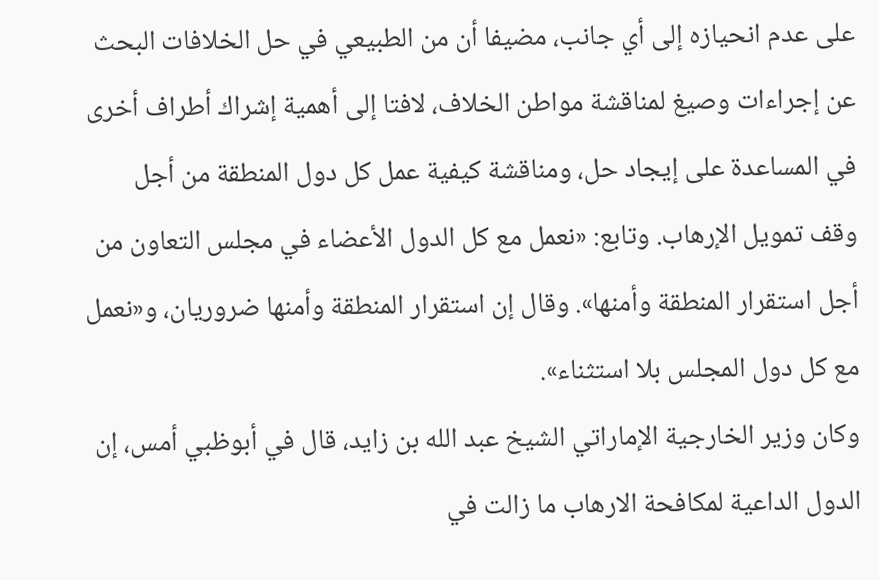على عدم انحيازه إلى أي جانب، مضيفا أن من الطبيعي في حل الخلافات البحث عن إجراءات وصيغ لمناقشة مواطن الخلاف، لافتا إلى أهمية إشراك أطراف أخرى في المساعدة على إيجاد حل، ومناقشة كيفية عمل كل دول المنطقة من أجل وقف تمويل الإرهاب. وتابع: «نعمل مع كل الدول الأعضاء في مجلس التعاون من أجل استقرار المنطقة وأمنها». وقال إن استقرار المنطقة وأمنها ضروريان، و«نعمل مع كل دول المجلس بلا استثناء».
وكان وزير الخارجية الإماراتي الشيخ عبد الله بن زايد، قال في أبوظبي أمس، إن الدول الداعية لمكافحة الارهاب ما زالت في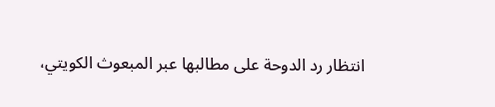انتظار رد الدوحة على مطالبها عبر المبعوث الكويتي،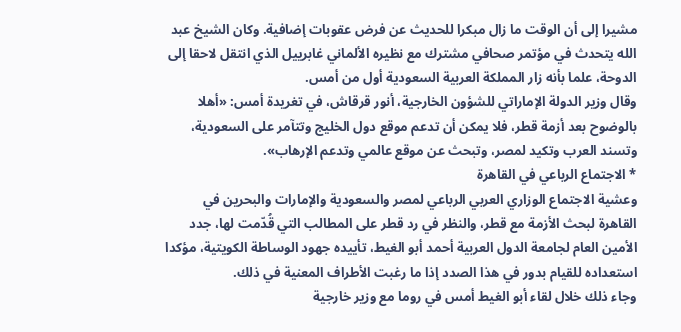مشيرا إلى أن الوقت ما زال مبكرا للحديث عن فرض عقوبات إضافية. وكان الشيخ عبد الله يتحدث في مؤتمر صحافي مشترك مع نظيره الألماني غابرييل الذي انتقل لاحقا إلى الدوحة، علما بأنه زار المملكة العربية السعودية أول من أمس.
وقال وزير الدولة الإماراتي للشؤون الخارجية، أنور قرقاش، في تغريدة أمس: «أهلا بالوضوح بعد أزمة قطر، فلا يمكن أن تدعم موقع دول الخليج وتتآمر على السعودية، وتسند العرب وتكيد لمصر، وتبحث عن موقع عالمي وتدعم الإرهاب».
* الاجتماع الرباعي في القاهرة
وعشية الاجتماع الوزاري العربي الرباعي لمصر والسعودية والإمارات والبحرين في القاهرة لبحث الأزمة مع قطر، والنظر في رد قطر على المطالب التي قُدّمت لها، جدد الأمين العام لجامعة الدول العربية أحمد أبو الغيط، تأييده جهود الوساطة الكويتية، مؤكدا استعداده للقيام بدور في هذا الصدد إذا ما رغبت الأطراف المعنية في ذلك.
وجاء ذلك خلال لقاء أبو الغيط أمس في روما مع وزير خارجية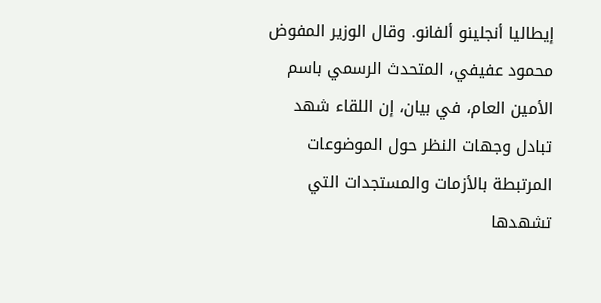إيطاليا أنجلينو ألفانو. وقال الوزير المفوض محمود عفيفي، المتحدث الرسمي باسم الأمين العام، في بيان، إن اللقاء شهد تبادل وجهات النظر حول الموضوعات المرتبطة بالأزمات والمستجدات التي تشهدها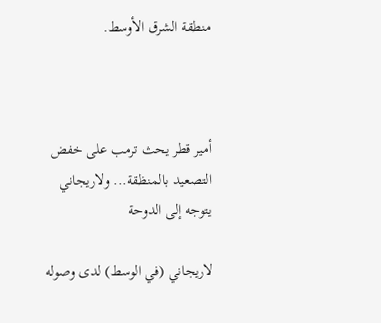منطقة الشرق الأوسط.



أمير قطر يحث ترمب على خفض التصعيد بالمنظقة... ولاريجاني يتوجه إلى الدوحة

لاريجاني (في الوسط) لدى وصوله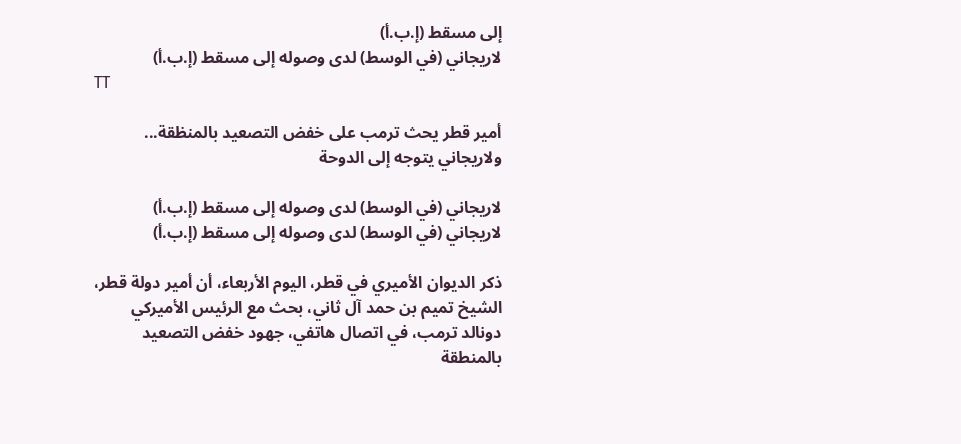إلى مسقط (إ.ب.أ)
لاريجاني (في الوسط) لدى وصوله إلى مسقط (إ.ب.أ)
TT

أمير قطر يحث ترمب على خفض التصعيد بالمنظقة... ولاريجاني يتوجه إلى الدوحة

لاريجاني (في الوسط) لدى وصوله إلى مسقط (إ.ب.أ)
لاريجاني (في الوسط) لدى وصوله إلى مسقط (إ.ب.أ)

ذكر الديوان الأميري في قطر، اليوم الأربعاء، أن أمير دولة قطر، الشيخ تميم بن حمد آل ثاني، بحث مع ‌الرئيس الأميركي دونالد ‌ترمب، في ‌اتصال هاتفي، جهود خفض التصعيد بالمنطقة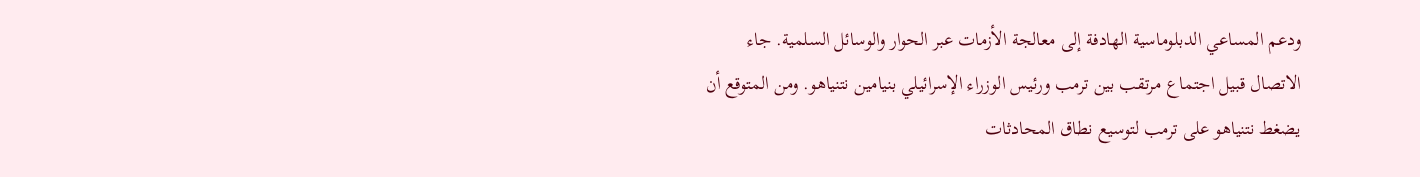ودعم المساعي الدبلوماسية الهادفة إلى معالجة الأزمات عبر الحوار والوسائل السلمية. جاء الاتصال ‌قبيل ‌اجتماع مرتقب ‌بين ترمب ورئيس ‌الوزراء الإسرائيلي بنيامين نتنياهو. ومن المتوقع أن يضغط نتنياهو ‌على ترمب لتوسيع نطاق المحادثات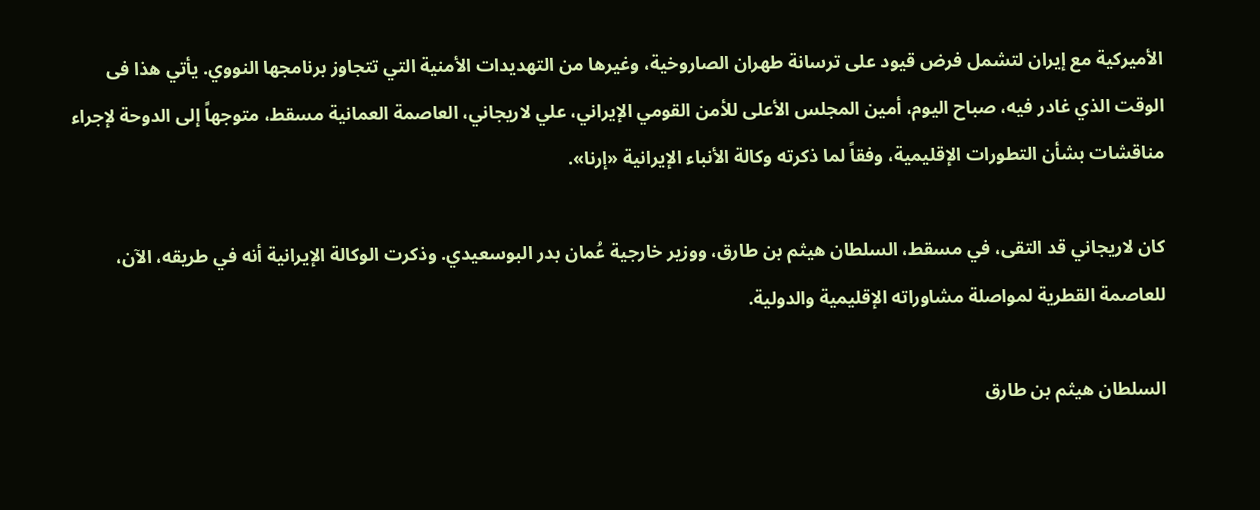الأميركية مع إيران لتشمل فرض قيود على ترسانة طهران الصاروخية، وغيرها من التهديدات الأمنية التي تتجاوز برنامجها النووي. يأتي هذا فى الوقت الذي غادر فيه، صباح اليوم، أمين المجلس الأعلى للأمن القومي الإيراني، علي لاريجاني، العاصمة العمانية مسقط، متوجهاً إلى الدوحة لإجراء مناقشات بشأن التطورات الإقليمية، وفقاً لما ذكرته وكالة الأنباء الإيرانية «إرنا».

كان لاريجاني قد التقى، في مسقط، السلطان هيثم بن طارق، ووزير خارجية عُمان بدر البوسعيدي. وذكرت الوكالة الإيرانية أنه في طريقه، الآن، للعاصمة القطرية لمواصلة مشاوراته الإقليمية والدولية.

السلطان هيثم بن طارق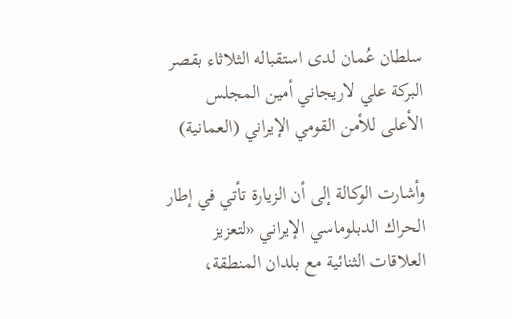سلطان عُمان لدى استقباله الثلاثاء بقصر البركة علي لاريجاني أمين المجلس الأعلى للأمن القومي الإيراني (العمانية)

وأشارت الوكالة إلى أن الزيارة تأتي في إطار الحراك الدبلوماسي الإيراني «لتعزيز العلاقات الثنائية مع بلدان المنطقة،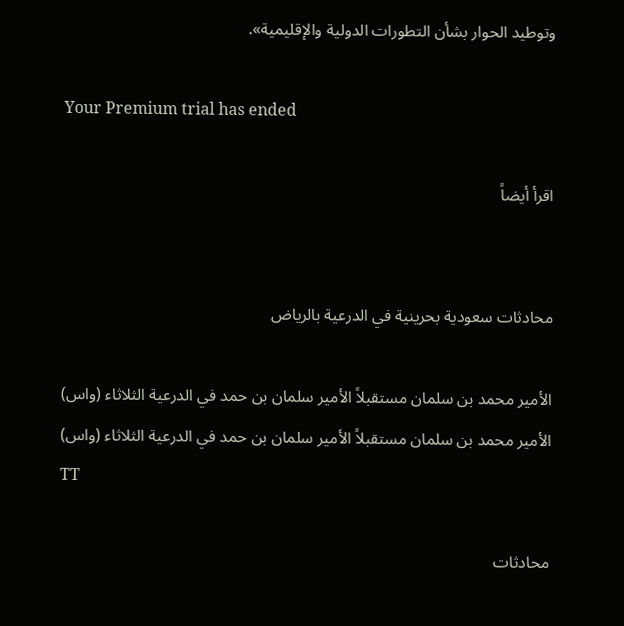وتوطيد الحوار بشأن التطورات الدولية والإقليمية».

Your Premium trial has ended

اقرأ أيضاً


محادثات سعودية بحرينية في الدرعية بالرياض

الأمير محمد بن سلمان مستقبلاً الأمير سلمان بن حمد في الدرعية الثلاثاء (واس)
الأمير محمد بن سلمان مستقبلاً الأمير سلمان بن حمد في الدرعية الثلاثاء (واس)
TT

محادثات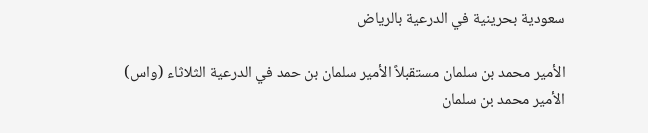سعودية بحرينية في الدرعية بالرياض

الأمير محمد بن سلمان مستقبلاً الأمير سلمان بن حمد في الدرعية الثلاثاء (واس)
الأمير محمد بن سلمان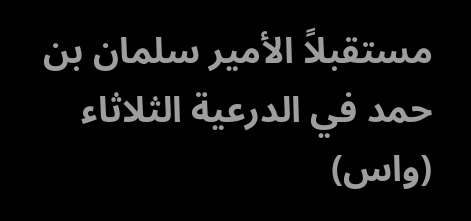مستقبلاً الأمير سلمان بن حمد في الدرعية الثلاثاء (واس)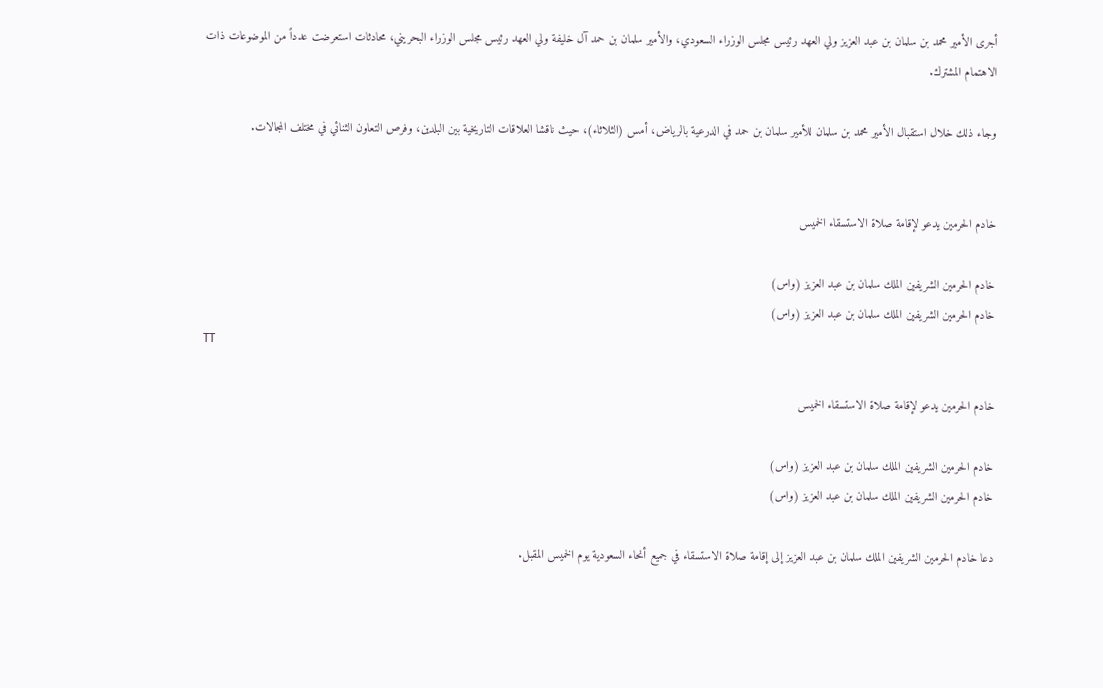أجرى الأمير محمد بن سلمان بن عبد العزيز ولي العهد رئيس مجلس الوزراء السعودي، والأمير سلمان بن حمد آل خليفة ولي العهد رئيس مجلس الوزراء البحريني، محادثات استعرضت عدداً من الموضوعات ذات الاهتمام المشترك.

وجاء ذلك خلال استقبال الأمير محمد بن سلمان للأمير سلمان بن حمد في الدرعية بالرياض، أمس (الثلاثاء)، حيث ناقشا العلاقات التاريخية بين البلدين، وفرص التعاون الثنائي في مختلف المجالات.


خادم الحرمين يدعو لإقامة صلاة الاستسقاء الخميس

خادم الحرمين الشريفين الملك سلمان بن عبد العزيز (واس)
خادم الحرمين الشريفين الملك سلمان بن عبد العزيز (واس)
TT

خادم الحرمين يدعو لإقامة صلاة الاستسقاء الخميس

خادم الحرمين الشريفين الملك سلمان بن عبد العزيز (واس)
خادم الحرمين الشريفين الملك سلمان بن عبد العزيز (واس)

دعا خادم الحرمين الشريفين الملك سلمان بن عبد العزيز إلى إقامة صلاة الاستسقاء في جميع أنحاء السعودية يوم الخميس المقبل.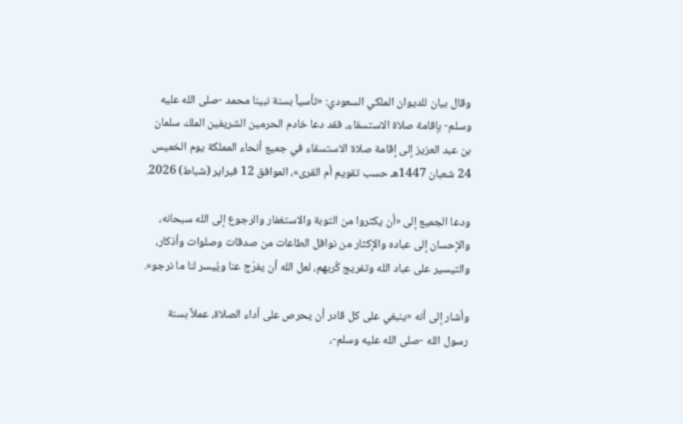وقال بيان للديوان الملكي السعودي: «تأسياً بسنة نبينا محمد -صلى الله عليه وسلم- بإقامة صلاة الاستسقاء، فقد دعا خادم الحرمين الشريفين الملك سلمان بن عبد العزيز إلى إقامة صلاة الاستسقاء في جميع أنحاء المملكة يوم الخميس 24 شعبان 1447هـ حسب تقويم أم القرى»، الموافق 12 فبراير (شباط) 2026.

ودعا الجميع إلى «أن يكثروا من التوبة والاستغفار والرجوع إلى الله سبحانه، والإحسان إلى عباده والإكثار من نوافل الطاعات من صدقات وصلوات وأذكار، والتيسير على عباد الله وتفريج كُربهم، لعل الله أن يفرّج عنا ويُيسر لنا ما نرجو».

وأشار إلى أنه «ينبغي على كل قادر أن يحرص على أداء الصلاة، عملاً بسنة رسول الله -صلى الله عليه وسلم-،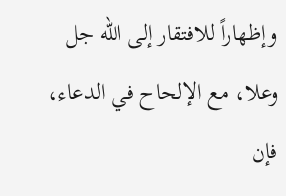وإظهاراً للافتقار إلى الله جل وعلا، مع الإلحاح في الدعاء، فإن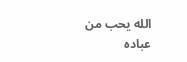الله يحب من عباده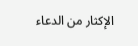الإكثار من الدعاء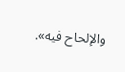والإلحاح فيه».